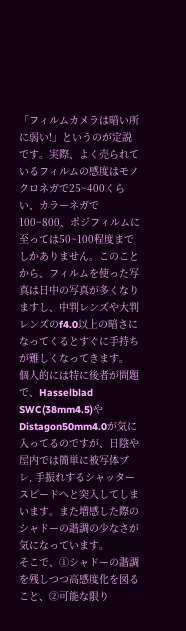「フィルムカメラは暗い所に弱い!」というのが定説です。実際、よく売られているフィルムの感度はモノクロネガで25~400くらい、カラーネガで100~800、ポジフィルムに至っては50~100程度までしかありません。このことから、フィルムを使った写真は日中の写真が多くなりますし、中判レンズや大判レンズのf4.0以上の暗さになってくるとすぐに手持ちが難しくなってきます。
個人的には特に後者が問題で、Hasselblad SWC(38mm4.5)やDistagon50mm4.0が気に入ってるのですが、日陰や屋内では簡単に被写体ブレ, 手振れするシャッタースピードへと突入してしまいます。また増感した際のシャドーの諧調の少なさが気になっています。
そこで、①シャドーの諧調を残しつつ高感度化を図ること、②可能な限り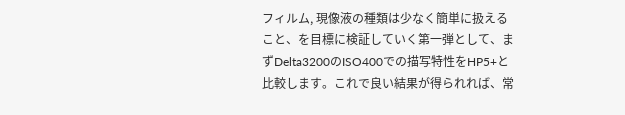フィルム, 現像液の種類は少なく簡単に扱えること、を目標に検証していく第一弾として、まずDelta3200のISO400での描写特性をHP5+と比較します。これで良い結果が得られれば、常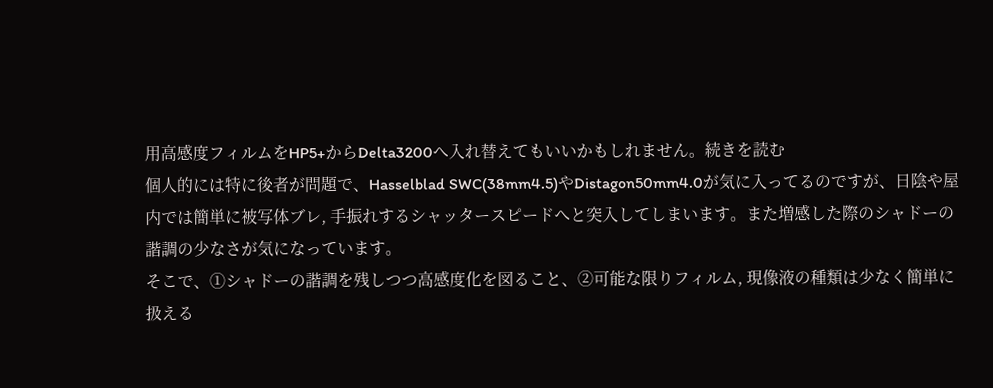用高感度フィルムをHP5+からDelta3200へ入れ替えてもいいかもしれません。続きを読む
個人的には特に後者が問題で、Hasselblad SWC(38mm4.5)やDistagon50mm4.0が気に入ってるのですが、日陰や屋内では簡単に被写体ブレ, 手振れするシャッタースピードへと突入してしまいます。また増感した際のシャドーの諧調の少なさが気になっています。
そこで、①シャドーの諧調を残しつつ高感度化を図ること、②可能な限りフィルム, 現像液の種類は少なく簡単に扱える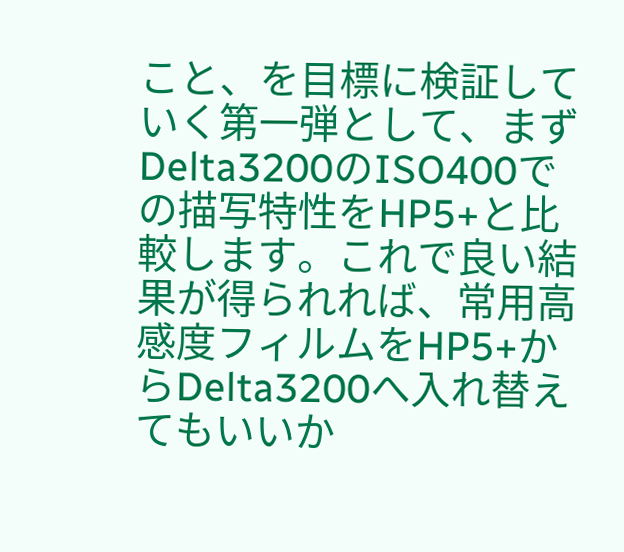こと、を目標に検証していく第一弾として、まずDelta3200のISO400での描写特性をHP5+と比較します。これで良い結果が得られれば、常用高感度フィルムをHP5+からDelta3200へ入れ替えてもいいか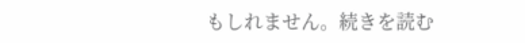もしれません。続きを読む